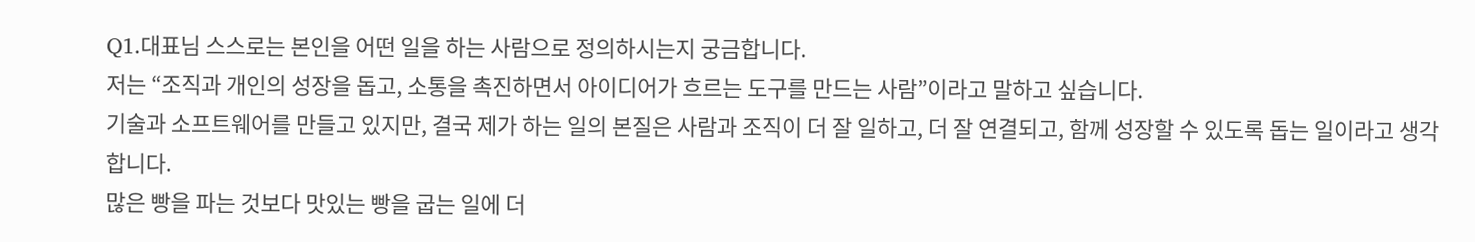Q1.대표님 스스로는 본인을 어떤 일을 하는 사람으로 정의하시는지 궁금합니다.
저는 “조직과 개인의 성장을 돕고, 소통을 촉진하면서 아이디어가 흐르는 도구를 만드는 사람”이라고 말하고 싶습니다.
기술과 소프트웨어를 만들고 있지만, 결국 제가 하는 일의 본질은 사람과 조직이 더 잘 일하고, 더 잘 연결되고, 함께 성장할 수 있도록 돕는 일이라고 생각합니다.
많은 빵을 파는 것보다 맛있는 빵을 굽는 일에 더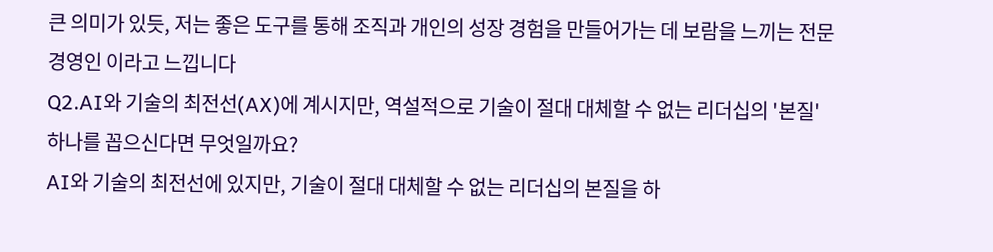큰 의미가 있듯, 저는 좋은 도구를 통해 조직과 개인의 성장 경험을 만들어가는 데 보람을 느끼는 전문 경영인 이라고 느낍니다
Q2.AI와 기술의 최전선(AX)에 계시지만, 역설적으로 기술이 절대 대체할 수 없는 리더십의 '본질' 하나를 꼽으신다면 무엇일까요?
AI와 기술의 최전선에 있지만, 기술이 절대 대체할 수 없는 리더십의 본질을 하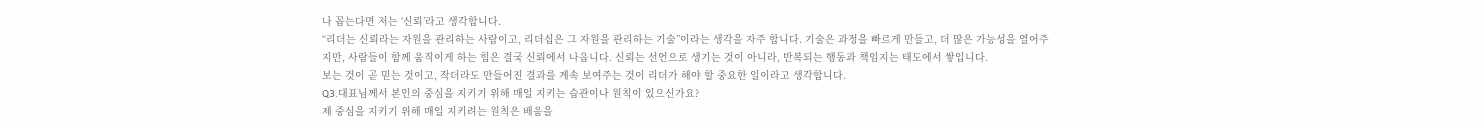나 꼽는다면 저는 ‘신뢰’라고 생각합니다.
“리더는 신뢰라는 자원을 관리하는 사람이고, 리더십은 그 자원을 관리하는 기술”이라는 생각을 자주 합니다. 기술은 과정을 빠르게 만들고, 더 많은 가능성을 열어주지만, 사람들이 함께 움직이게 하는 힘은 결국 신뢰에서 나옵니다. 신뢰는 선언으로 생기는 것이 아니라, 반복되는 행동과 책임지는 태도에서 쌓입니다.
보는 것이 곧 믿는 것이고, 작더라도 만들어진 결과를 계속 보여주는 것이 리더가 해야 할 중요한 일이라고 생각합니다.
Q3.대표님께서 본인의 중심을 지키기 위해 매일 지키는 습관이나 원칙이 있으신가요?
제 중심을 지키기 위해 매일 지키려는 원칙은 배움을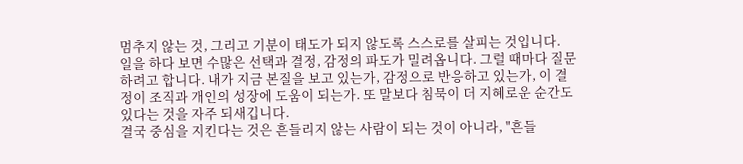멈추지 않는 것, 그리고 기분이 태도가 되지 않도록 스스로를 살피는 것입니다.
일을 하다 보면 수많은 선택과 결정, 감정의 파도가 밀려옵니다. 그럴 때마다 질문하려고 합니다. 내가 지금 본질을 보고 있는가, 감정으로 반응하고 있는가, 이 결정이 조직과 개인의 성장에 도움이 되는가. 또 말보다 침묵이 더 지혜로운 순간도 있다는 것을 자주 되새깁니다.
결국 중심을 지킨다는 것은 흔들리지 않는 사람이 되는 것이 아니라, "흔들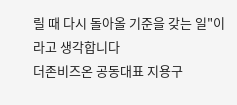릴 때 다시 돌아올 기준을 갖는 일"이라고 생각합니다
더존비즈온 공동대표 지용구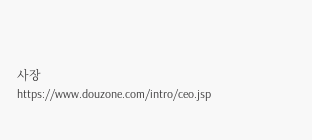사장
https://www.douzone.com/intro/ceo.jsp